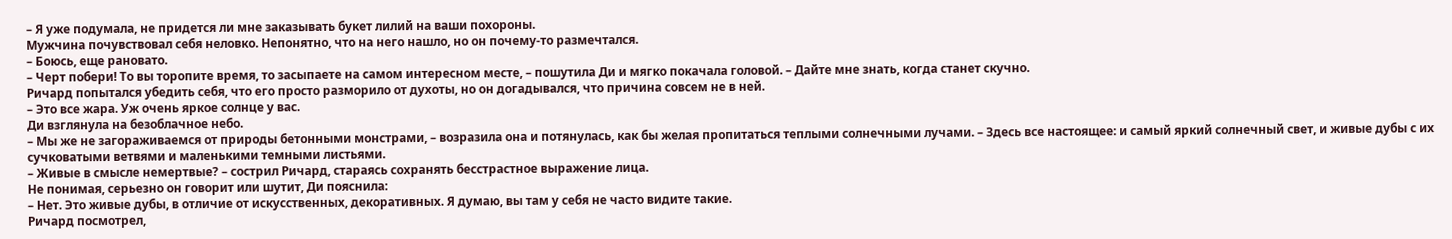– Я уже подумала, не придется ли мне заказывать букет лилий на ваши похороны.
Мужчина почувствовал себя неловко. Непонятно, что на него нашло, но он почему-то размечтался.
– Боюсь, еще рановато.
– Черт побери! То вы торопите время, то засыпаете на самом интересном месте, – пошутила Ди и мягко покачала головой. – Дайте мне знать, когда станет скучно.
Ричард попытался убедить себя, что его просто разморило от духоты, но он догадывался, что причина совсем не в ней.
– Это все жара. Уж очень яркое солнце у вас.
Ди взглянула на безоблачное небо.
– Мы же не загораживаемся от природы бетонными монстрами, – возразила она и потянулась, как бы желая пропитаться теплыми солнечными лучами. – Здесь все настоящее: и самый яркий солнечный свет, и живые дубы с их сучковатыми ветвями и маленькими темными листьями.
– Живые в смысле немертвые? – сострил Ричард, стараясь сохранять бесстрастное выражение лица.
Не понимая, серьезно он говорит или шутит, Ди пояснила:
– Нет. Это живые дубы, в отличие от искусственных, декоративных. Я думаю, вы там у себя не часто видите такие.
Ричард посмотрел,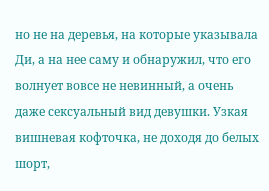но не на деревья, на которые указывала Ди, а на нее саму и обнаружил, что его волнует вовсе не невинный, а очень даже сексуальный вид девушки. Узкая вишневая кофточка, не доходя до белых шорт,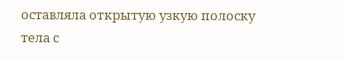оставляла открытую узкую полоску тела с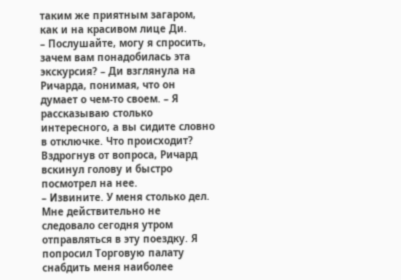таким же приятным загаром, как и на красивом лице Ди.
– Послушайте, могу я спросить, зачем вам понадобилась эта экскурсия? – Ди взглянула на Ричарда, понимая, что он думает о чем-то своем. – Я рассказываю столько интересного, а вы сидите словно в отключке. Что происходит?
Вздрогнув от вопроса, Ричард вскинул голову и быстро посмотрел на нее.
– Извините. У меня столько дел. Мне действительно не следовало сегодня утром отправляться в эту поездку. Я попросил Торговую палату снабдить меня наиболее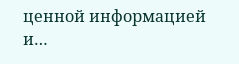ценной информацией и…